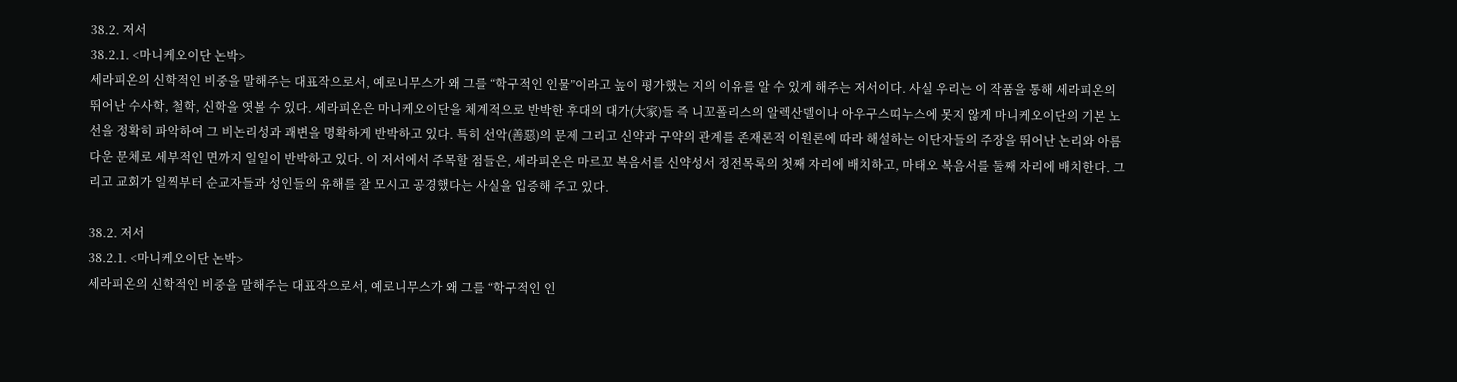38.2. 저서
38.2.1. <마니케오이단 논박>
세라피온의 신학적인 비중을 말해주는 대표작으로서, 예로니무스가 왜 그를 “학구적인 인물”이라고 높이 평가했는 지의 이유를 알 수 있게 해주는 저서이다. 사실 우리는 이 작품을 통해 세라피온의 뛰어난 수사학, 철학, 신학을 엿볼 수 있다. 세라피온은 마니케오이단을 체계적으로 반박한 후대의 대가(大家)들 즉 니꼬폴리스의 알렉산델이나 아우구스띠누스에 못지 않게 마니케오이단의 기본 노선을 정확히 파악하여 그 비논리성과 괘변을 명확하게 반박하고 있다. 특히 선악(善惡)의 문제 그리고 신약과 구약의 관계를 존재론적 이원론에 따라 해설하는 이단자들의 주장을 뛰어난 논리와 아름다운 문체로 세부적인 면까지 일일이 반박하고 있다. 이 저서에서 주목할 점들은, 세라피온은 마르꼬 복음서를 신약성서 정전목록의 첫째 자리에 배치하고, 마태오 복음서를 둘째 자리에 배치한다. 그리고 교회가 일찍부터 순교자들과 성인들의 유해를 잘 모시고 공경했다는 사실을 입증해 주고 있다.

38.2. 저서
38.2.1. <마니케오이단 논박>
세라피온의 신학적인 비중을 말해주는 대표작으로서, 예로니무스가 왜 그를 “학구적인 인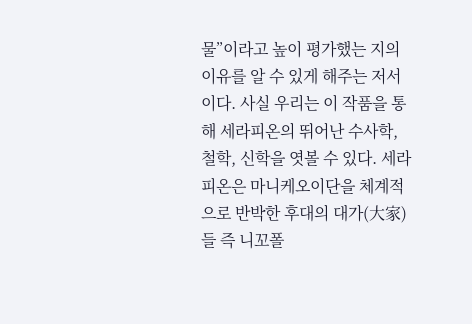물”이라고 높이 평가했는 지의 이유를 알 수 있게 해주는 저서이다. 사실 우리는 이 작품을 통해 세라피온의 뛰어난 수사학, 철학, 신학을 엿볼 수 있다. 세라피온은 마니케오이단을 체계적으로 반박한 후대의 대가(大家)들 즉 니꼬폴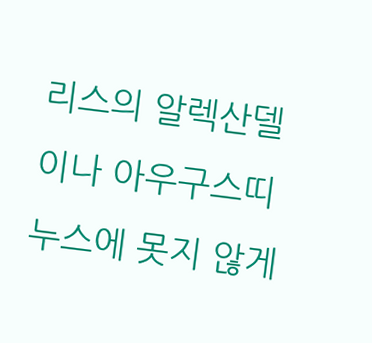리스의 알렉산델이나 아우구스띠누스에 못지 않게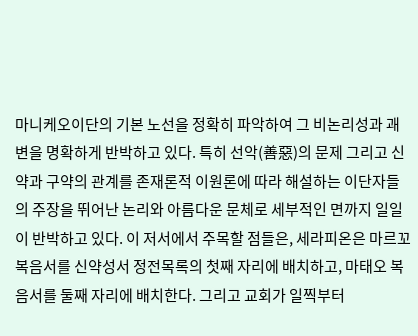마니케오이단의 기본 노선을 정확히 파악하여 그 비논리성과 괘변을 명확하게 반박하고 있다. 특히 선악(善惡)의 문제 그리고 신약과 구약의 관계를 존재론적 이원론에 따라 해설하는 이단자들의 주장을 뛰어난 논리와 아름다운 문체로 세부적인 면까지 일일이 반박하고 있다. 이 저서에서 주목할 점들은, 세라피온은 마르꼬 복음서를 신약성서 정전목록의 첫째 자리에 배치하고, 마태오 복음서를 둘째 자리에 배치한다. 그리고 교회가 일찍부터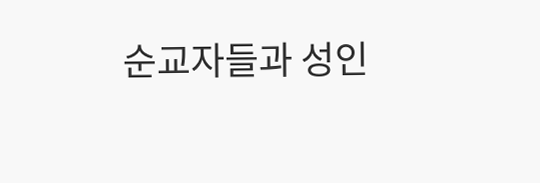순교자들과 성인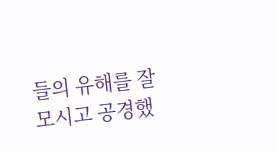들의 유해를 잘 모시고 공경했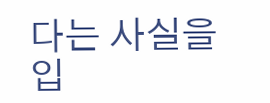다는 사실을 입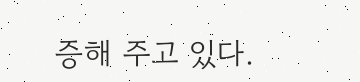증해 주고 있다.